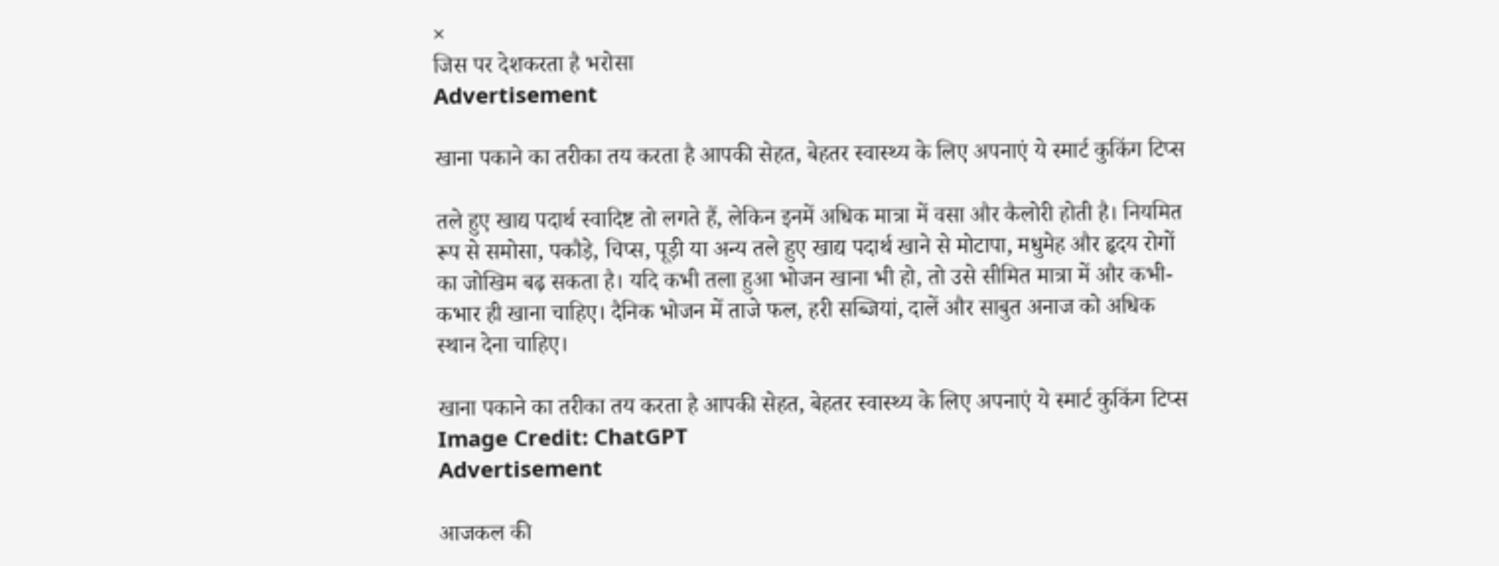×
जिस पर देशकरता है भरोसा
Advertisement

खाना पकाने का तरीका तय करता है आपकी सेहत, बेहतर स्वास्थ्य के लिए अपनाएं ये स्मार्ट कुकिंग टिप्स

तले हुए खाद्य पदार्थ स्वादिष्ट तो लगते हैं, लेकिन इनमें अधिक मात्रा में वसा और कैलोरी होती है। नियमित रूप से समोसा, पकौड़े, चिप्स, पूड़ी या अन्य तले हुए खाद्य पदार्थ खाने से मोटापा, मधुमेह और हृदय रोगों का जोखिम बढ़ सकता है। यदि कभी तला हुआ भोजन खाना भी हो, तो उसे सीमित मात्रा में और कभी-कभार ही खाना चाहिए। दैनिक भोजन में ताजे फल, हरी सब्जियां, दालें और साबुत अनाज को अधिक स्थान देना चाहिए।

खाना पकाने का तरीका तय करता है आपकी सेहत, बेहतर स्वास्थ्य के लिए अपनाएं ये स्मार्ट कुकिंग टिप्स
Image Credit: ChatGPT
Advertisement

आजकल की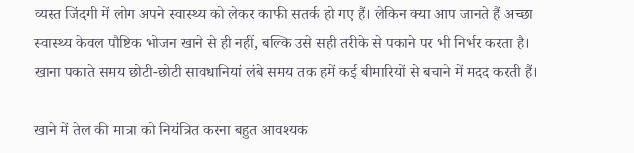व्यस्त जिंदगी में लोग अपने स्वास्थ्य को लेकर काफी सतर्क हो गए हैं। लेकिन क्या आप जानते हैं अच्छा स्वास्थ्य केवल पौष्टिक भोजन खाने से ही नहीं, बल्कि उसे सही तरीके से पकाने पर भी निर्भर करता है। खाना पकाते समय छोटी-छोटी सावधानियां लंबे समय तक हमें कई बीमारियों से बचाने में मदद करती हैं।

खाने में तेल की मात्रा को नियंत्रित करना बहुत आवश्यक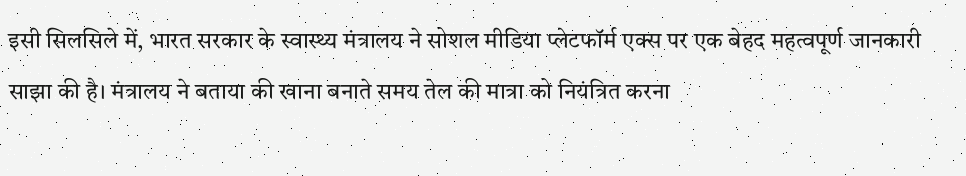इसी सिलसिले में, भारत सरकार के स्वास्थ्य मंत्रालय ने सोशल मीडिया प्लेटफॉर्म एक्स पर एक बेहद महत्वपूर्ण जानकारी साझा की है। मंत्रालय ने बताया की खाना बनाते समय तेल की मात्रा को नियंत्रित करना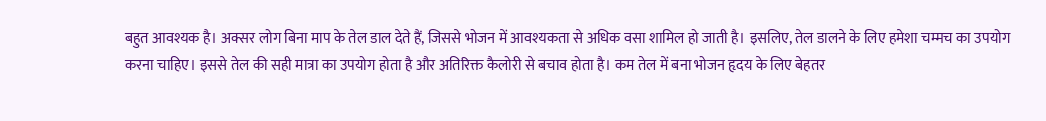बहुत आवश्यक है। अक्सर लोग बिना माप के तेल डाल देते हैं, जिससे भोजन में आवश्यकता से अधिक वसा शामिल हो जाती है। इसलिए, तेल डालने के लिए हमेशा चम्मच का उपयोग करना चाहिए। इससे तेल की सही मात्रा का उपयोग होता है और अतिरिक्त कैलोरी से बचाव होता है। कम तेल में बना भोजन हृदय के लिए बेहतर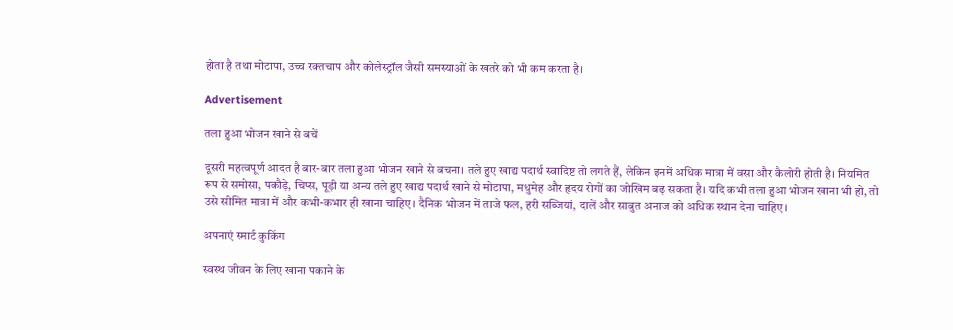होता है तथा मोटापा, उच्च रक्तचाप और कोलेस्ट्रॉल जैसी समस्याओं के खतरे को भी कम करता है।

Advertisement

तला हुआ भोजन खाने से बचें

दूसरी महत्वपूर्ण आदत है बार-बार तला हुआ भोजन खाने से बचना। तले हुए खाद्य पदार्थ स्वादिष्ट तो लगते हैं, लेकिन इनमें अधिक मात्रा में वसा और कैलोरी होती है। नियमित रूप से समोसा, पकौड़े, चिप्स, पूड़ी या अन्य तले हुए खाद्य पदार्थ खाने से मोटापा, मधुमेह और हृदय रोगों का जोखिम बढ़ सकता है। यदि कभी तला हुआ भोजन खाना भी हो, तो उसे सीमित मात्रा में और कभी-कभार ही खाना चाहिए। दैनिक भोजन में ताजे फल, हरी सब्जियां, दालें और साबुत अनाज को अधिक स्थान देना चाहिए।

अपनाएं स्मार्ट कुकिंग

स्वस्थ जीवन के लिए खाना पकाने के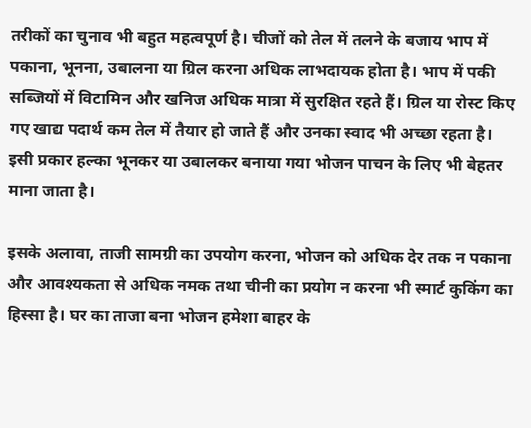तरीकों का चुनाव भी बहुत महत्वपूर्ण है। चीजों को तेल में तलने के बजाय भाप में पकाना, भूनना, उबालना या ग्रिल करना अधिक लाभदायक होता है। भाप में पकी सब्जियों में विटामिन और खनिज अधिक मात्रा में सुरक्षित रहते हैं। ग्रिल या रोस्ट किए गए खाद्य पदार्थ कम तेल में तैयार हो जाते हैं और उनका स्वाद भी अच्छा रहता है। इसी प्रकार हल्का भूनकर या उबालकर बनाया गया भोजन पाचन के लिए भी बेहतर माना जाता है।

इसके अलावा, ताजी सामग्री का उपयोग करना, भोजन को अधिक देर तक न पकाना और आवश्यकता से अधिक नमक तथा चीनी का प्रयोग न करना भी स्मार्ट कुकिंग का हिस्सा है। घर का ताजा बना भोजन हमेशा बाहर के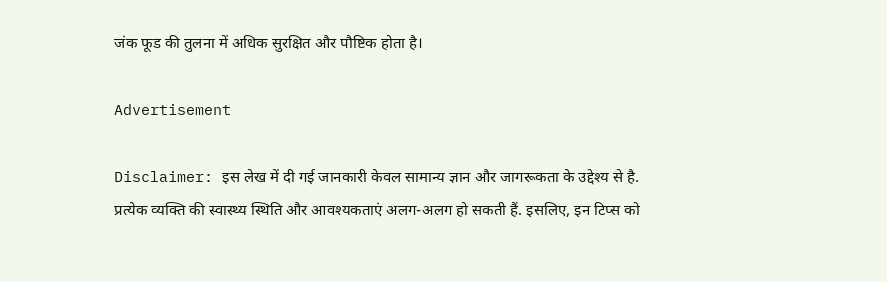जंक फूड की तुलना में अधिक सुरक्षित और पौष्टिक होता है।

Advertisement

Disclaimer: इस लेख में दी गई जानकारी केवल सामान्य ज्ञान और जागरूकता के उद्देश्य से है. प्रत्येक व्यक्ति की स्वास्थ्य स्थिति और आवश्यकताएं अलग-अलग हो सकती हैं. इसलिए, इन टिप्स को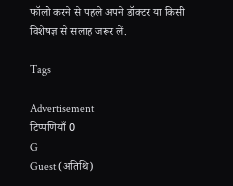फॉलो करने से पहले अपने डॉक्टर या किसी विशेषज्ञ से सलाह जरूर लें.

Tags

Advertisement
टिप्पणियाँ 0
G
Guest (अतिथि)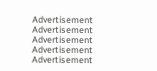Advertisement
Advertisement
Advertisement
Advertisement
Advertisement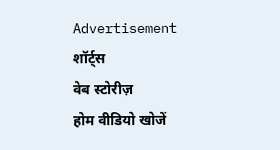Advertisement
शॉर्ट्स
वेब स्टोरीज़
होम वीडियो खोजें